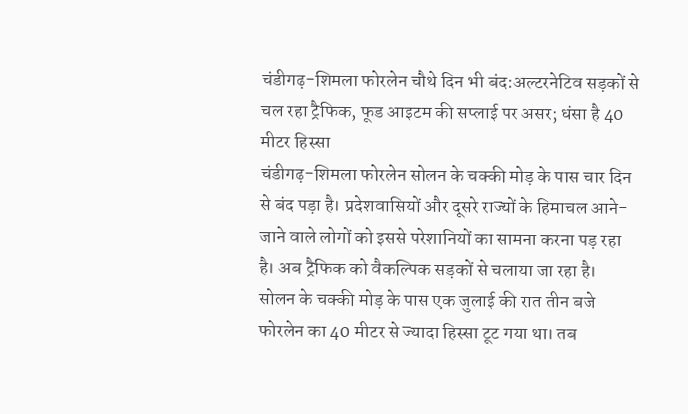चंडीगढ़-शिमला फोरलेन चौथे दिन भी बंद:अल्टरनेटिव सड़कों से चल रहा ट्रैफिक, फूड आइटम की सप्लाई पर असर; धंसा है 40 मीटर हिस्सा
चंडीगढ़-शिमला फोरलेन सोलन के चक्की मोड़ के पास चार दिन से बंद पड़ा है। प्रदेशवासियों और दूसरे राज्यों के हिमाचल आने-जाने वाले लोगों को इससे परेशानियों का सामना करना पड़ रहा है। अब ट्रैफिक को वैकल्पिक सड़कों से चलाया जा रहा है।
सोलन के चक्की मोड़ के पास एक जुलाई की रात तीन बजे फोरलेन का 40 मीटर से ज्यादा हिस्सा टूट गया था। तब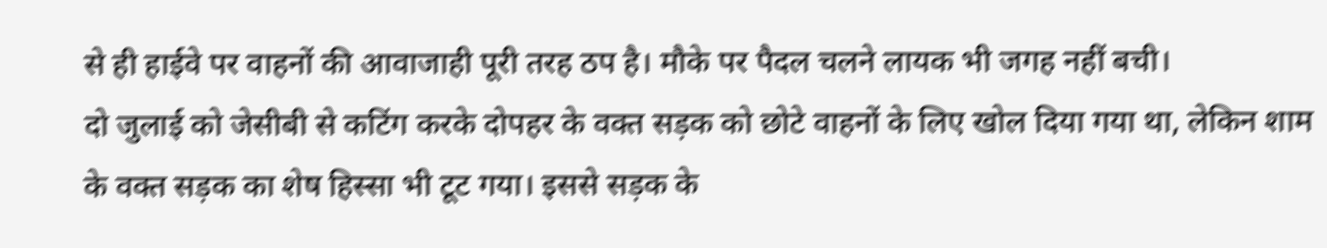से ही हाईवे पर वाहनों की आवाजाही पूरी तरह ठप है। मौके पर पैदल चलने लायक भी जगह नहीं बची।
दो जुलाई को जेसीबी से कटिंग करके दोपहर के वक्त सड़क को छोटे वाहनों के लिए खोल दिया गया था, लेकिन शाम के वक्त सड़क का शेष हिस्सा भी टूट गया। इससे सड़क के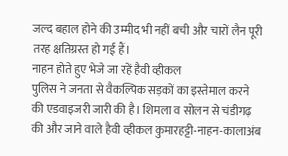जल्द बहाल होने की उम्मीद भी नहीं बची और चारों लैन पूरी तरह क्षतिग्रस्त हो गई हैं।
नाहन होते हुए भेजे जा रहें हैवी व्हीकल
पुलिस ने जनता से वैकल्पिक सड़कों का इस्तेमाल करने की एडवाइजरी जारी की है। शिमला व सोलन से चंडीगढ़ की और जाने वाले हैवी व्हीकल कुमारहट्टी-नाहन-कालाअंब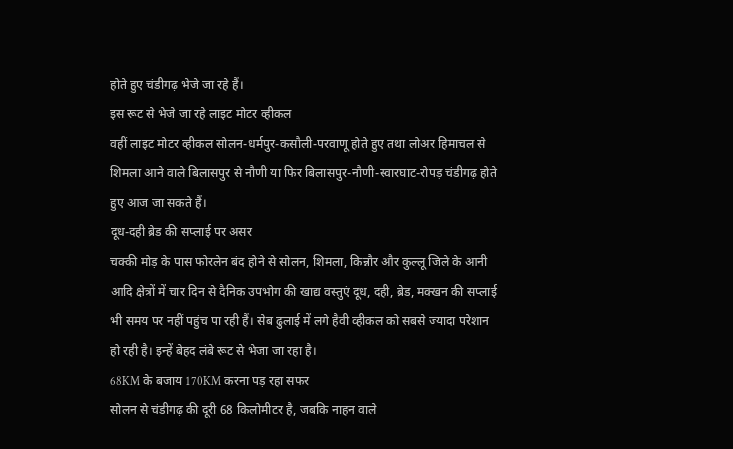होते हुए चंडीगढ़ भेजे जा रहे हैं।
इस रूट से भेजे जा रहे लाइट मोटर व्हीकल
वहीं लाइट मोटर व्हीकल सोलन-धर्मपुर-कसौली-परवाणू होते हुए तथा लोअर हिमाचल से शिमला आने वाले बिलासपुर से नौणी या फिर बिलासपुर-नौणी-स्वारघाट-रोपड़ चंडीगढ़ होते हुए आज जा सकते हैं।
दूध-दही ब्रेड की सप्लाई पर असर
चक्की मोड़ के पास फोरलेन बंद होने से सोलन, शिमला, किन्नौर और कुल्लू जिले के आनी आदि क्षेत्रों में चार दिन से दैनिक उपभोग की खाद्य वस्तुएं दूध, दही, ब्रेड, मक्खन की सप्लाई भी समय पर नहीं पहुंच पा रही हैं। सेब ढुलाई में लगे हैवी व्हीकल को सबसे ज्यादा परेशान हो रही है। इन्हें बेहद लंबे रूट से भेजा जा रहा है।
68KM के बजाय 170KM करना पड़ रहा सफर
सोलन से चंडीगढ़ की दूरी 68 किलोमीटर है, जबकि नाहन वाले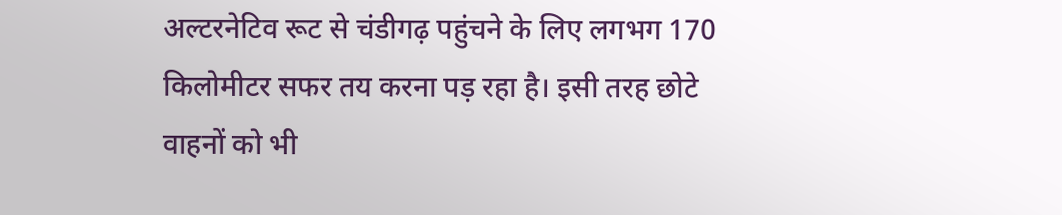अल्टरनेटिव रूट से चंडीगढ़ पहुंचने के लिए लगभग 170 किलोमीटर सफर तय करना पड़ रहा है। इसी तरह छोटे वाहनों को भी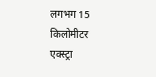लगभग 15 किलोमीटर एक्स्ट्रा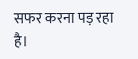सफर करना पड़ रहा है।